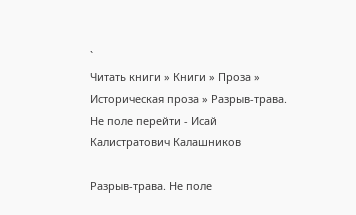`
Читать книги » Книги » Проза » Историческая проза » Разрыв-трава. Не поле перейти - Исай Калистратович Калашников

Разрыв-трава. Не поле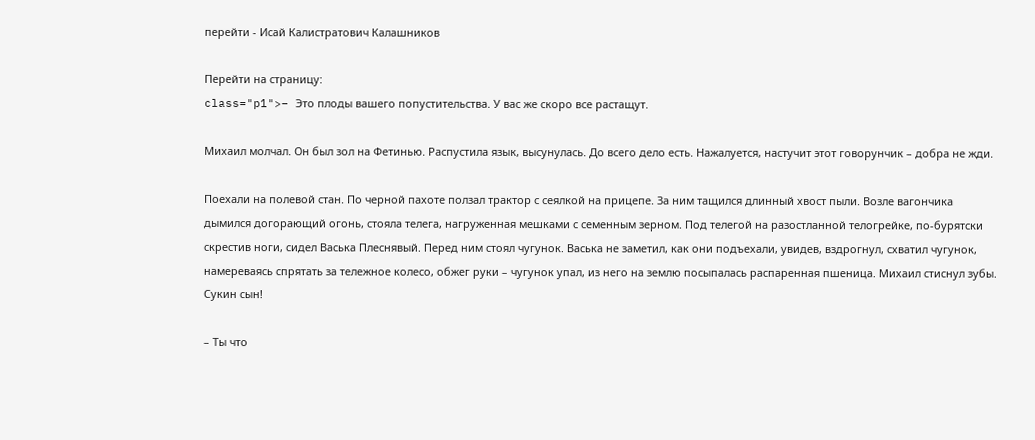перейти - Исай Калистратович Калашников

Перейти на страницу:
class="p1">– Это плоды вашего попустительства. У вас же скоро все растащут.

Михаил молчал. Он был зол на Фетинью. Распустила язык, высунулась. До всего дело есть. Нажалуется, настучит этот говорунчик – добра не жди.

Поехали на полевой стан. По черной пахоте ползал трактор с сеялкой на прицепе. За ним тащился длинный хвост пыли. Возле вагончика дымился догорающий огонь, стояла телега, нагруженная мешками с семенным зерном. Под телегой на разостланной телогрейке, по-бурятски скрестив ноги, сидел Васька Плеснявый. Перед ним стоял чугунок. Васька не заметил, как они подъехали, увидев, вздрогнул, схватил чугунок, намереваясь спрятать за тележное колесо, обжег руки – чугунок упал, из него на землю посыпалась распаренная пшеница. Михаил стиснул зубы. Сукин сын!

– Ты что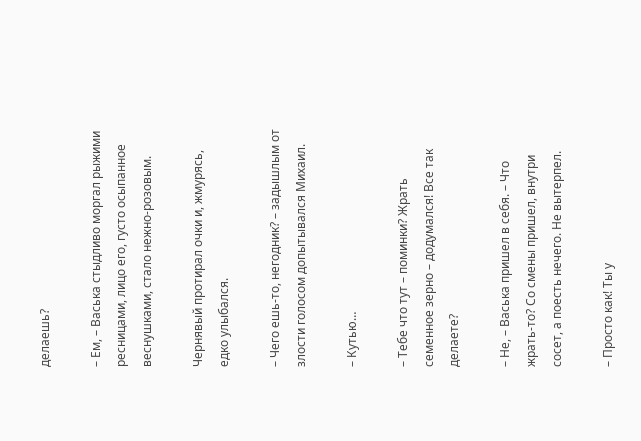делаешь?

– Ем, – Васька стыдливо моргал рыжими ресницами, лицо его, густо осыпанное веснушками, стало нежно-розовым.

Чернявый протирал очки и, жмурясь, едко улыбался.

– Чего ешь-то, негодник? – задышлым от злости голосом допытывался Михаил.

– Кутью…

– Тебе что тут – поминки? Жрать семенное зерно – додумался! Все так делаете?

– Не, – Васька пришел в себя. – Что жрать-то? Со смены пришел, внутри сосет, а поесть нечего. Не вытерпел.

– Просто как! Ты у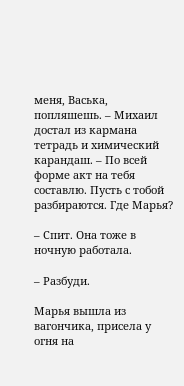меня, Васька, попляшешь. – Михаил достал из кармана тетрадь и химический карандаш. – По всей форме акт на тебя составлю. Пусть с тобой разбираются. Где Марья?

– Спит. Она тоже в ночную работала.

– Разбуди.

Марья вышла из вагончика, присела у огня на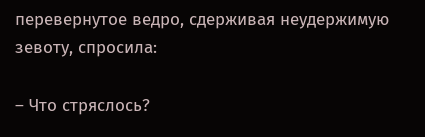перевернутое ведро, сдерживая неудержимую зевоту, спросила:

– Что стряслось?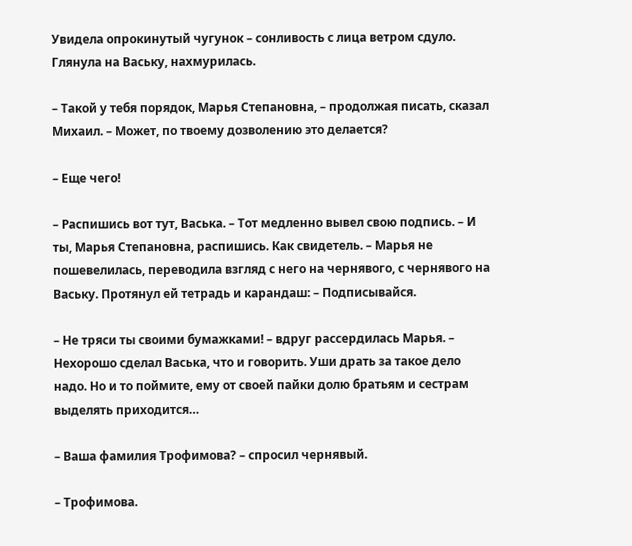Увидела опрокинутый чугунок – сонливость с лица ветром сдуло. Глянула на Ваську, нахмурилась.

– Такой у тебя порядок, Марья Степановна, – продолжая писать, сказал Михаил. – Может, по твоему дозволению это делается?

– Еще чего!

– Распишись вот тут, Васька. – Тот медленно вывел свою подпись. – И ты, Марья Степановна, распишись. Как свидетель. – Марья не пошевелилась, переводила взгляд с него на чернявого, с чернявого на Ваську. Протянул ей тетрадь и карандаш: – Подписывайся.

– Не тряси ты своими бумажками! – вдруг рассердилась Марья. – Нехорошо сделал Васька, что и говорить. Уши драть за такое дело надо. Но и то поймите, ему от своей пайки долю братьям и сестрам выделять приходится…

– Ваша фамилия Трофимова? – спросил чернявый.

– Трофимова.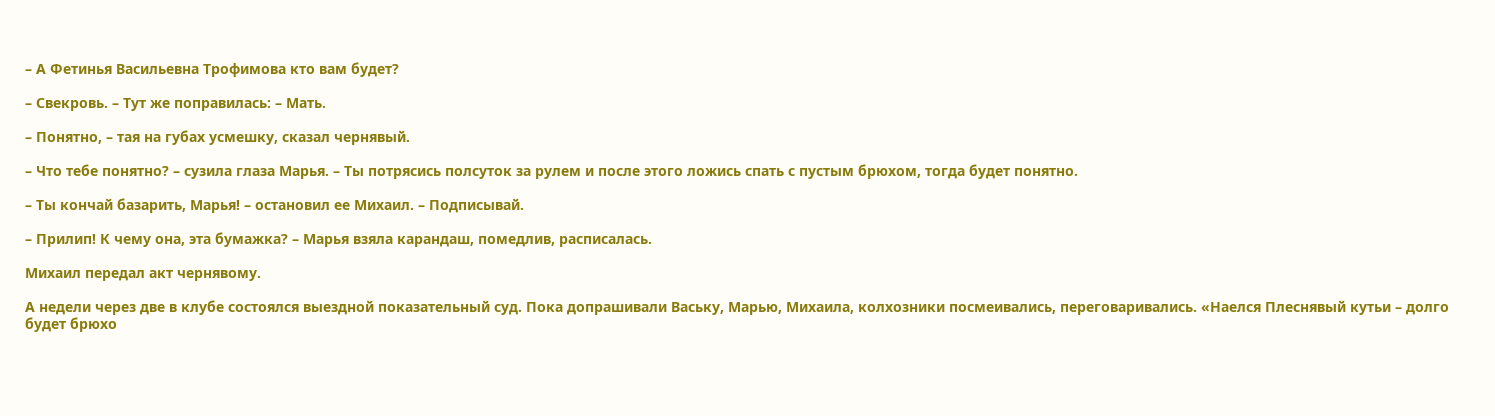– А Фетинья Васильевна Трофимова кто вам будет?

– Свекровь. – Тут же поправилась: – Мать.

– Понятно, – тая на губах усмешку, сказал чернявый.

– Что тебе понятно? – сузила глаза Марья. – Ты потрясись полсуток за рулем и после этого ложись спать с пустым брюхом, тогда будет понятно.

– Ты кончай базарить, Марья! – остановил ее Михаил. – Подписывай.

– Прилип! К чему она, эта бумажка? – Марья взяла карандаш, помедлив, расписалась.

Михаил передал акт чернявому.

А недели через две в клубе состоялся выездной показательный суд. Пока допрашивали Ваську, Марью, Михаила, колхозники посмеивались, переговаривались. «Наелся Плеснявый кутьи – долго будет брюхо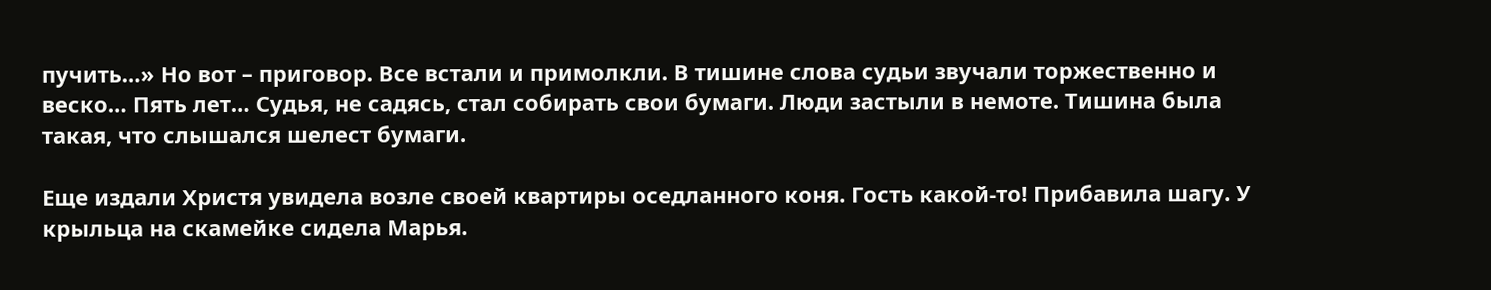пучить…» Но вот – приговор. Все встали и примолкли. В тишине слова судьи звучали торжественно и веско… Пять лет… Судья, не садясь, стал собирать свои бумаги. Люди застыли в немоте. Тишина была такая, что слышался шелест бумаги.

Еще издали Христя увидела возле своей квартиры оседланного коня. Гость какой-то! Прибавила шагу. У крыльца на скамейке сидела Марья.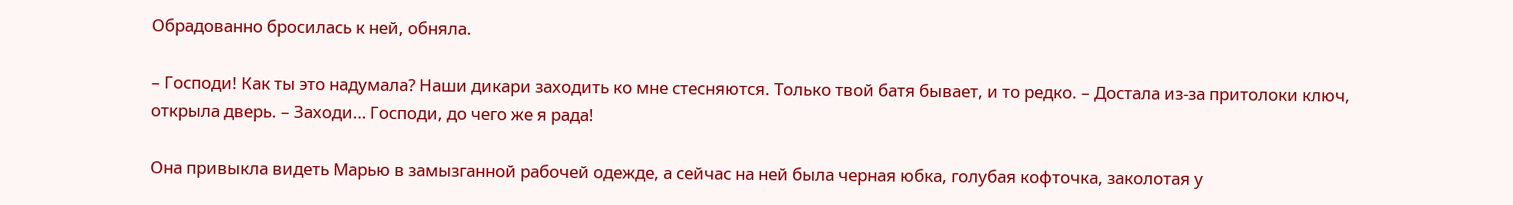Обрадованно бросилась к ней, обняла.

– Господи! Как ты это надумала? Наши дикари заходить ко мне стесняются. Только твой батя бывает, и то редко. – Достала из-за притолоки ключ, открыла дверь. – Заходи… Господи, до чего же я рада!

Она привыкла видеть Марью в замызганной рабочей одежде, а сейчас на ней была черная юбка, голубая кофточка, заколотая у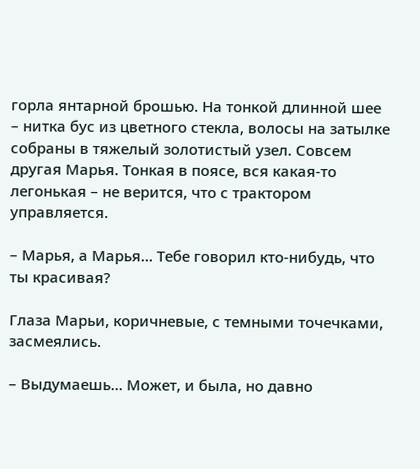горла янтарной брошью. На тонкой длинной шее – нитка бус из цветного стекла, волосы на затылке собраны в тяжелый золотистый узел. Совсем другая Марья. Тонкая в поясе, вся какая-то легонькая – не верится, что с трактором управляется.

– Марья, а Марья… Тебе говорил кто-нибудь, что ты красивая?

Глаза Марьи, коричневые, с темными точечками, засмеялись.

– Выдумаешь… Может, и была, но давно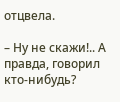отцвела.

– Ну не скажи!.. А правда, говорил кто-нибудь?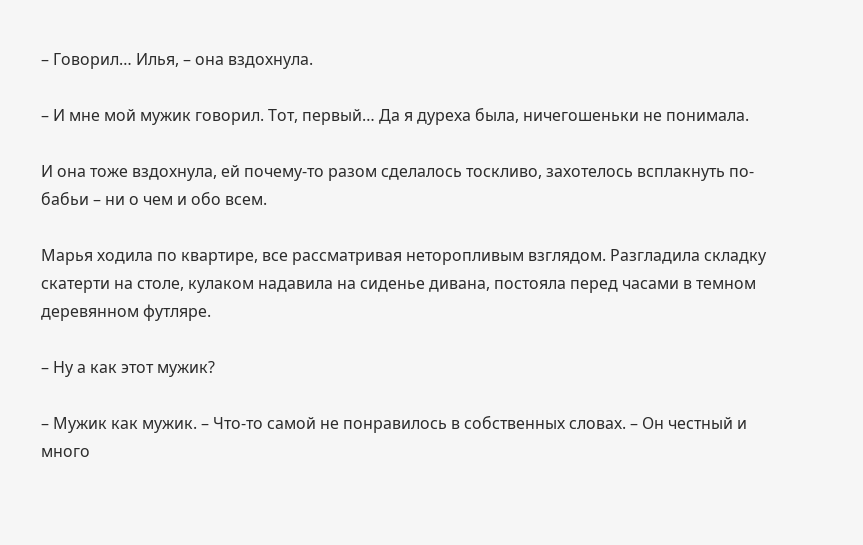– Говорил… Илья, – она вздохнула.

– И мне мой мужик говорил. Тот, первый… Да я дуреха была, ничегошеньки не понимала.

И она тоже вздохнула, ей почему-то разом сделалось тоскливо, захотелось всплакнуть по-бабьи – ни о чем и обо всем.

Марья ходила по квартире, все рассматривая неторопливым взглядом. Разгладила складку скатерти на столе, кулаком надавила на сиденье дивана, постояла перед часами в темном деревянном футляре.

– Ну а как этот мужик?

– Мужик как мужик. – Что-то самой не понравилось в собственных словах. – Он честный и много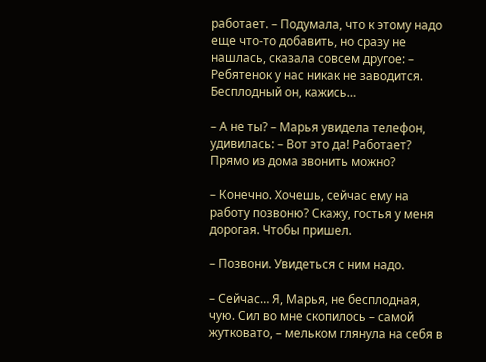работает. – Подумала, что к этому надо еще что-то добавить, но сразу не нашлась, сказала совсем другое: – Ребятенок у нас никак не заводится. Бесплодный он, кажись…

– А не ты? – Марья увидела телефон, удивилась: – Вот это да! Работает? Прямо из дома звонить можно?

– Конечно. Хочешь, сейчас ему на работу позвоню? Скажу, гостья у меня дорогая. Чтобы пришел.

– Позвони. Увидеться с ним надо.

– Сейчас… Я, Марья, не бесплодная, чую. Сил во мне скопилось – самой жутковато, – мельком глянула на себя в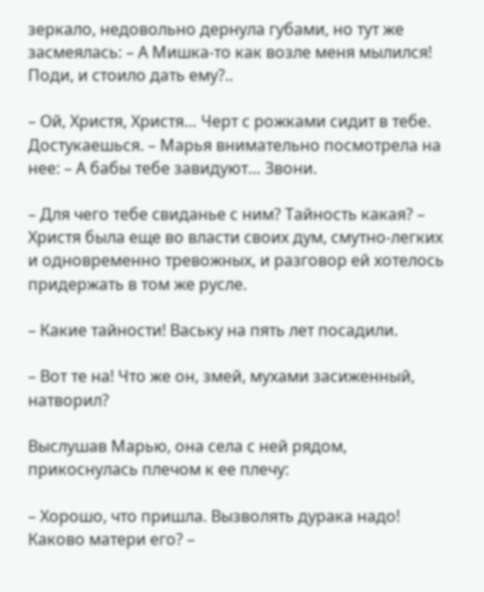зеркало, недовольно дернула губами, но тут же засмеялась: – А Мишка-то как возле меня мылился! Поди, и стоило дать ему?..

– Ой, Христя, Христя… Черт с рожками сидит в тебе. Достукаешься. – Марья внимательно посмотрела на нее: – А бабы тебе завидуют… Звони.

– Для чего тебе свиданье с ним? Тайность какая? – Христя была еще во власти своих дум, смутно-легких и одновременно тревожных, и разговор ей хотелось придержать в том же русле.

– Какие тайности! Ваську на пять лет посадили.

– Вот те на! Что же он, змей, мухами засиженный, натворил?

Выслушав Марью, она села с ней рядом, прикоснулась плечом к ее плечу:

– Хорошо, что пришла. Вызволять дурака надо! Каково матери его? –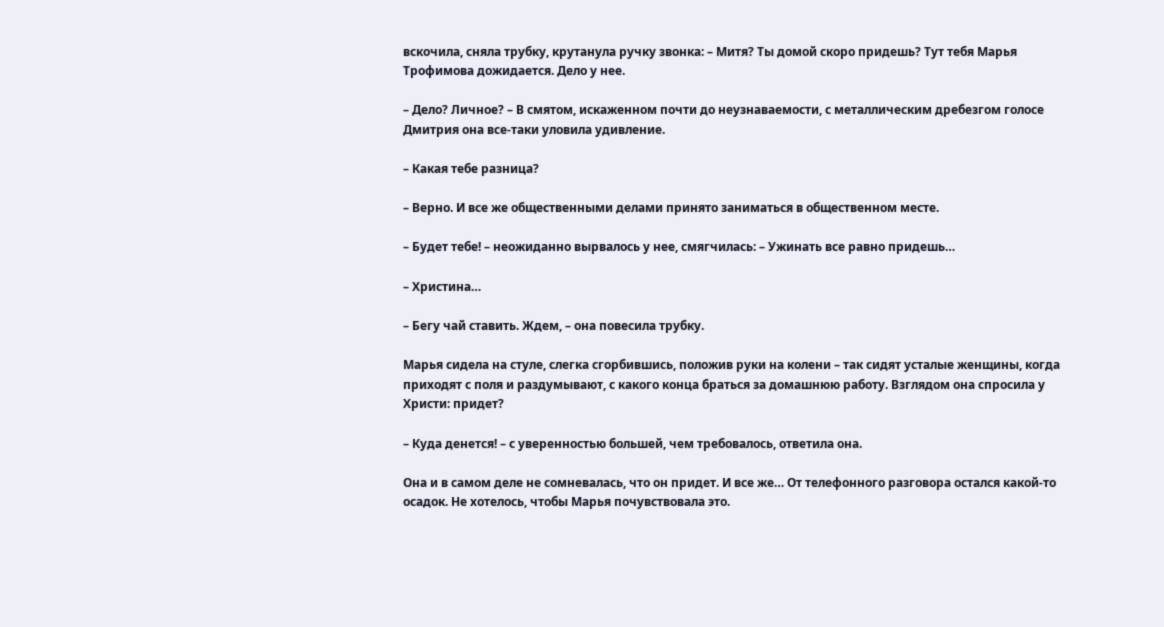вскочила, сняла трубку, крутанула ручку звонка: – Митя? Ты домой скоро придешь? Тут тебя Марья Трофимова дожидается. Дело у нее.

– Дело? Личное? – В смятом, искаженном почти до неузнаваемости, с металлическим дребезгом голосе Дмитрия она все-таки уловила удивление.

– Какая тебе разница?

– Верно. И все же общественными делами принято заниматься в общественном месте.

– Будет тебе! – неожиданно вырвалось у нее, смягчилась: – Ужинать все равно придешь…

– Христина…

– Бегу чай ставить. Ждем, – она повесила трубку.

Марья сидела на стуле, слегка сгорбившись, положив руки на колени – так сидят усталые женщины, когда приходят с поля и раздумывают, с какого конца браться за домашнюю работу. Взглядом она спросила у Христи: придет?

– Куда денется! – с уверенностью большей, чем требовалось, ответила она.

Она и в самом деле не сомневалась, что он придет. И все же… От телефонного разговора остался какой-то осадок. Не хотелось, чтобы Марья почувствовала это.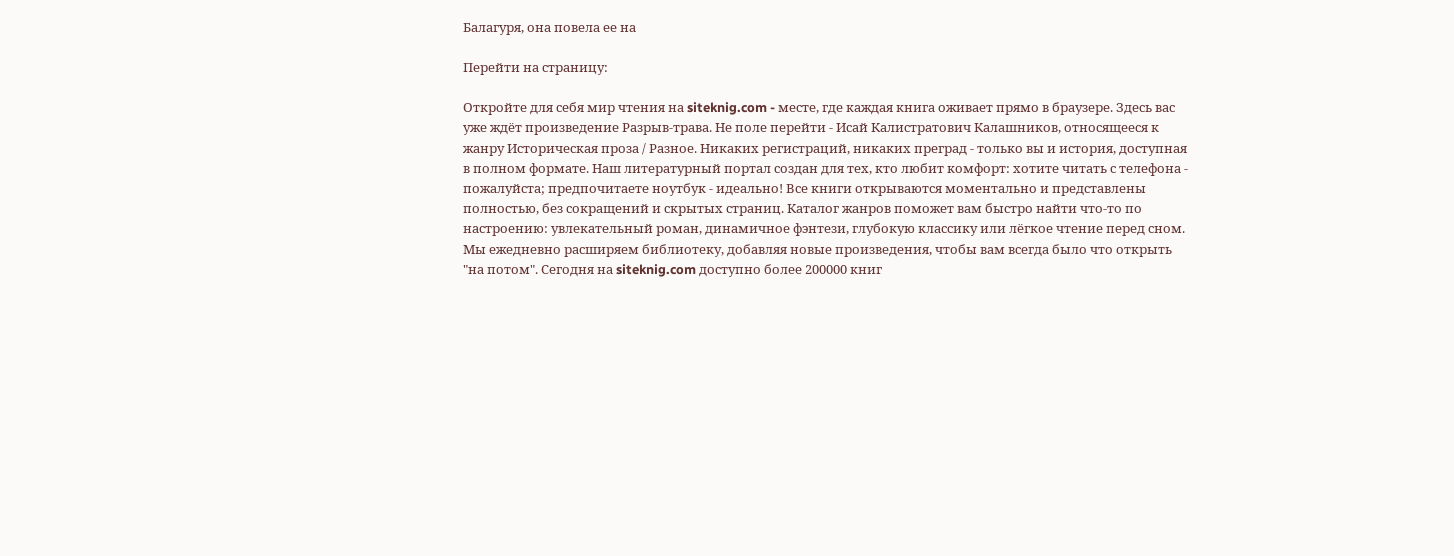Балагуря, она повела ее на

Перейти на страницу:

Откройте для себя мир чтения на siteknig.com - месте, где каждая книга оживает прямо в браузере. Здесь вас уже ждёт произведение Разрыв-трава. Не поле перейти - Исай Калистратович Калашников, относящееся к жанру Историческая проза / Разное. Никаких регистраций, никаких преград - только вы и история, доступная в полном формате. Наш литературный портал создан для тех, кто любит комфорт: хотите читать с телефона - пожалуйста; предпочитаете ноутбук - идеально! Все книги открываются моментально и представлены полностью, без сокращений и скрытых страниц. Каталог жанров поможет вам быстро найти что-то по настроению: увлекательный роман, динамичное фэнтези, глубокую классику или лёгкое чтение перед сном. Мы ежедневно расширяем библиотеку, добавляя новые произведения, чтобы вам всегда было что открыть "на потом". Сегодня на siteknig.com доступно более 200000 книг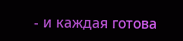- и каждая готова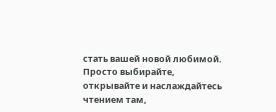стать вашей новой любимой. Просто выбирайте, открывайте и наслаждайтесь чтением там,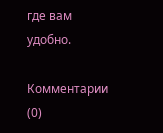где вам удобно.

Комментарии (0)